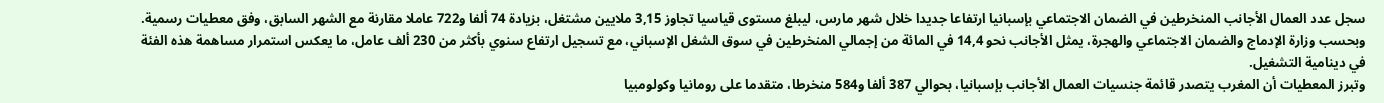سجل عدد العمال الأجانب المنخرطين في الضمان الاجتماعي بإسبانيا ارتفاعا جديدا خلال شهر مارس، ليبلغ مستوى قياسيا تجاوز 3,15 ملايين مشتغل، بزيادة 74 ألفا و722 عاملا مقارنة مع الشهر السابق، وفق معطيات رسمية.
وبحسب وزارة الإدماج والضمان الاجتماعي والهجرة، يمثل الأجانب نحو 14,4 في المائة من إجمالي المنخرطين في سوق الشغل الإسباني، مع تسجيل ارتفاع سنوي بأكثر من 230 ألف عامل، ما يعكس استمرار مساهمة هذه الفئة في دينامية التشغيل.
وتبرز المعطيات أن المغرب يتصدر قائمة جنسيات العمال الأجانب بإسبانيا، بحوالي 387 ألفا و584 منخرطا، متقدما على رومانيا وكولومبيا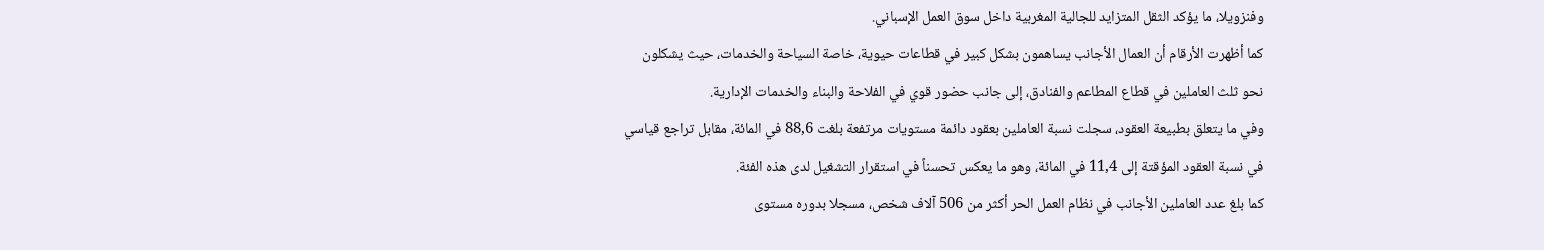وفنزويلا، ما يؤكد الثقل المتزايد للجالية المغربية داخل سوق العمل الإسباني.
كما أظهرت الأرقام أن العمال الأجانب يساهمون بشكل كبير في قطاعات حيوية، خاصة السياحة والخدمات، حيث يشكلون نحو ثلث العاملين في قطاع المطاعم والفنادق، إلى جانب حضور قوي في الفلاحة والبناء والخدمات الإدارية.
وفي ما يتعلق بطبيعة العقود، سجلت نسبة العاملين بعقود دائمة مستويات مرتفعة بلغت 88,6 في المائة، مقابل تراجع قياسي في نسبة العقود المؤقتة إلى 11,4 في المائة، وهو ما يعكس تحسناً في استقرار التشغيل لدى هذه الفئة.
كما بلغ عدد العاملين الأجانب في نظام العمل الحر أكثر من 506 آلاف شخص، مسجلا بدوره مستوى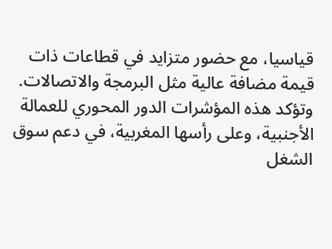قياسيا، مع حضور متزايد في قطاعات ذات قيمة مضافة عالية مثل البرمجة والاتصالات.
وتؤكد هذه المؤشرات الدور المحوري للعمالة الأجنبية، وعلى رأسها المغربية، في دعم سوق الشغل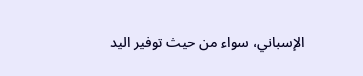الإسباني، سواء من حيث توفير اليد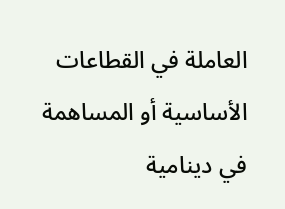العاملة في القطاعات الأساسية أو المساهمة في دينامية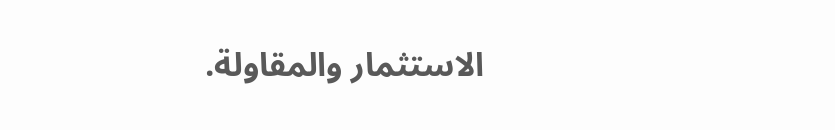الاستثمار والمقاولة.